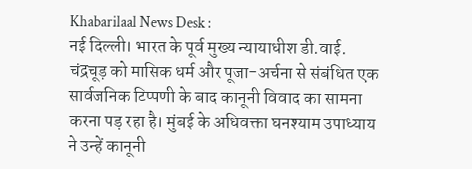Khabarilaal News Desk :
नई दिल्ली। भारत के पूर्व मुख्य न्यायाधीश डी.वाई. चंद्रचूड़ को मासिक धर्म और पूजा-अर्चना से संबंधित एक सार्वजनिक टिप्पणी के बाद कानूनी विवाद का सामना करना पड़ रहा है। मुंबई के अधिवक्ता घनश्याम उपाध्याय ने उन्हें कानूनी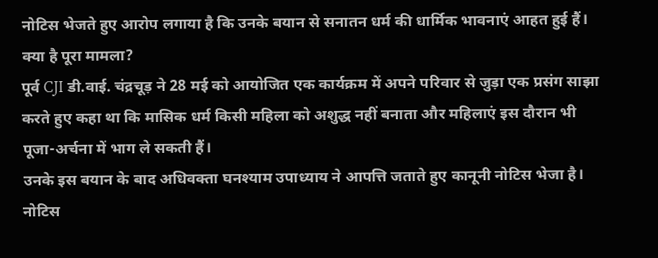नोटिस भेजते हुए आरोप लगाया है कि उनके बयान से सनातन धर्म की धार्मिक भावनाएं आहत हुई हैं।
क्या है पूरा मामला?
पूर्व CJI डी.वाई. चंद्रचूड़ ने 28 मई को आयोजित एक कार्यक्रम में अपने परिवार से जुड़ा एक प्रसंग साझा करते हुए कहा था कि मासिक धर्म किसी महिला को अशुद्ध नहीं बनाता और महिलाएं इस दौरान भी पूजा-अर्चना में भाग ले सकती हैं।
उनके इस बयान के बाद अधिवक्ता घनश्याम उपाध्याय ने आपत्ति जताते हुए कानूनी नोटिस भेजा है। नोटिस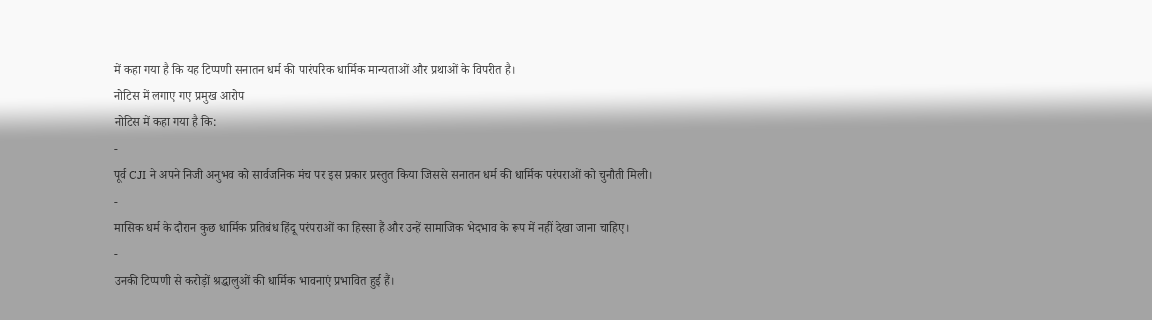में कहा गया है कि यह टिप्पणी सनातन धर्म की पारंपरिक धार्मिक मान्यताओं और प्रथाओं के विपरीत है।
नोटिस में लगाए गए प्रमुख आरोप
नोटिस में कहा गया है कि:
-
पूर्व CJI ने अपने निजी अनुभव को सार्वजनिक मंच पर इस प्रकार प्रस्तुत किया जिससे सनातन धर्म की धार्मिक परंपराओं को चुनौती मिली।
-
मासिक धर्म के दौरान कुछ धार्मिक प्रतिबंध हिंदू परंपराओं का हिस्सा हैं और उन्हें सामाजिक भेदभाव के रूप में नहीं देखा जाना चाहिए।
-
उनकी टिप्पणी से करोड़ों श्रद्धालुओं की धार्मिक भावनाएं प्रभावित हुई हैं।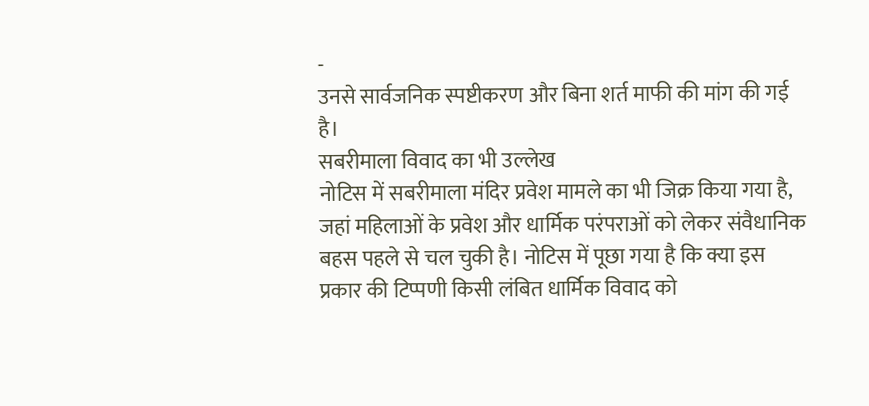-
उनसे सार्वजनिक स्पष्टीकरण और बिना शर्त माफी की मांग की गई है।
सबरीमाला विवाद का भी उल्लेख
नोटिस में सबरीमाला मंदिर प्रवेश मामले का भी जिक्र किया गया है, जहां महिलाओं के प्रवेश और धार्मिक परंपराओं को लेकर संवैधानिक बहस पहले से चल चुकी है। नोटिस में पूछा गया है कि क्या इस प्रकार की टिप्पणी किसी लंबित धार्मिक विवाद को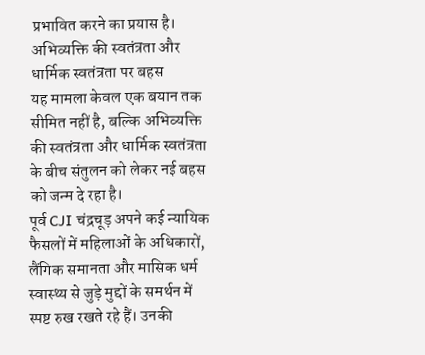प्रभावित करने का प्रयास है।
अभिव्यक्ति की स्वतंत्रता और धार्मिक स्वतंत्रता पर बहस
यह मामला केवल एक बयान तक सीमित नहीं है, बल्कि अभिव्यक्ति की स्वतंत्रता और धार्मिक स्वतंत्रता के बीच संतुलन को लेकर नई बहस को जन्म दे रहा है।
पूर्व CJI चंद्रचूड़ अपने कई न्यायिक फैसलों में महिलाओं के अधिकारों, लैंगिक समानता और मासिक धर्म स्वास्थ्य से जुड़े मुद्दों के समर्थन में स्पष्ट रुख रखते रहे हैं। उनकी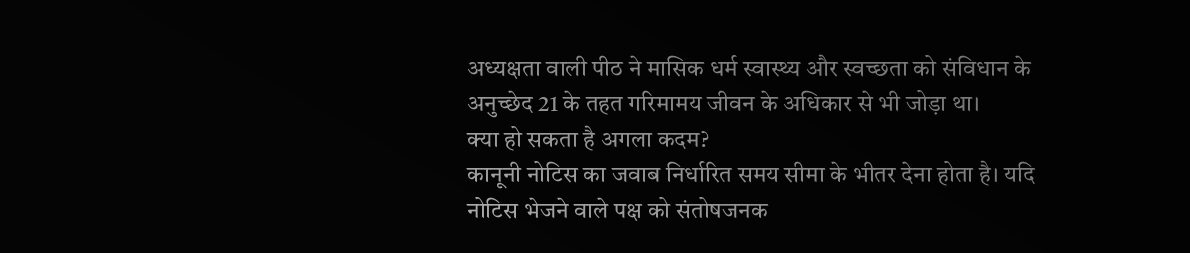अध्यक्षता वाली पीठ ने मासिक धर्म स्वास्थ्य और स्वच्छता को संविधान के अनुच्छेद 21 के तहत गरिमामय जीवन के अधिकार से भी जोड़ा था।
क्या हो सकता है अगला कदम?
कानूनी नोटिस का जवाब निर्धारित समय सीमा के भीतर देना होता है। यदि नोटिस भेजने वाले पक्ष को संतोषजनक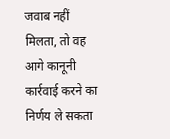जवाब नहीं मिलता, तो वह आगे कानूनी कार्रवाई करने का निर्णय ले सकता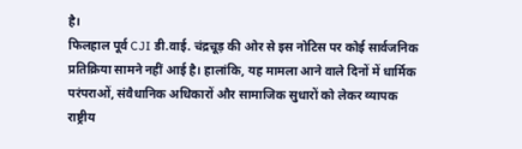है।
फिलहाल पूर्व CJI डी.वाई. चंद्रचूड़ की ओर से इस नोटिस पर कोई सार्वजनिक प्रतिक्रिया सामने नहीं आई है। हालांकि, यह मामला आने वाले दिनों में धार्मिक परंपराओं, संवैधानिक अधिकारों और सामाजिक सुधारों को लेकर व्यापक राष्ट्रीय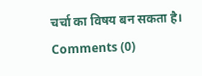चर्चा का विषय बन सकता है।
Comments (0)